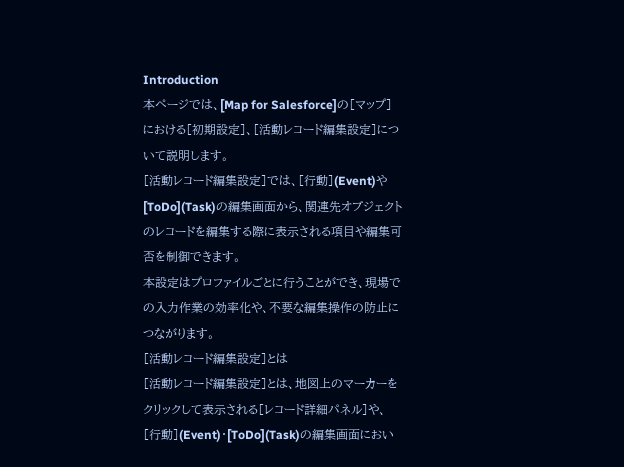Introduction
本ページでは、[Map for Salesforce]の[マップ]における[初期設定]、[活動レコード編集設定]について説明します。
[活動レコード編集設定]では、[行動](Event)や[ToDo](Task)の編集画面から、関連先オブジェクトのレコードを編集する際に表示される項目や編集可否を制御できます。
本設定はプロファイルごとに行うことができ、現場での入力作業の効率化や、不要な編集操作の防止につながります。
[活動レコード編集設定]とは
[活動レコード編集設定]とは、地図上のマーカーをクリックして表示される[レコード詳細パネル]や、[行動](Event)・[ToDo](Task)の編集画面におい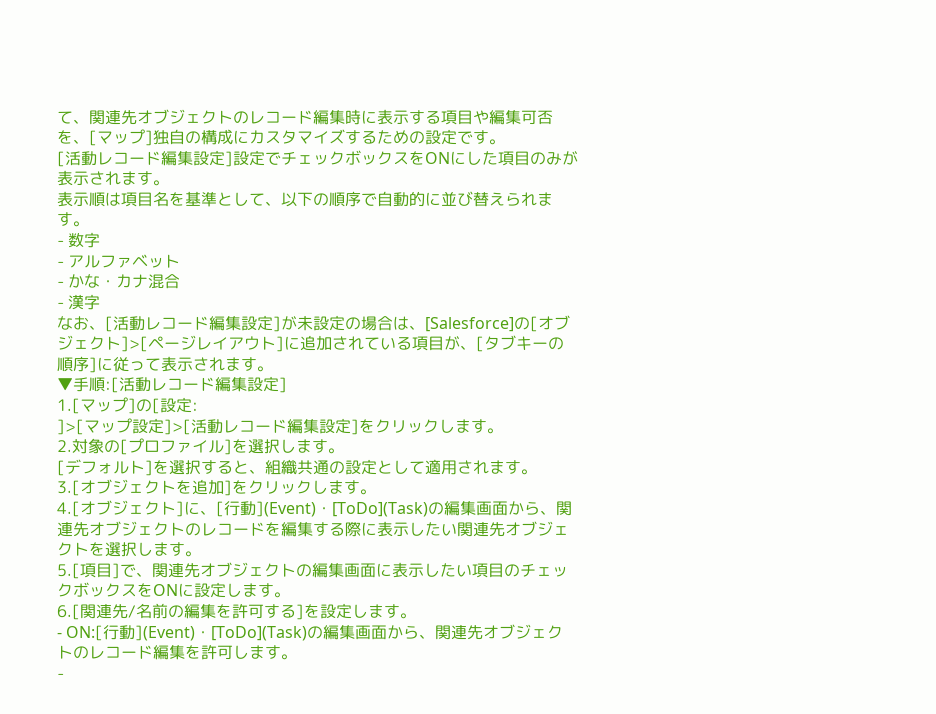て、関連先オブジェクトのレコード編集時に表示する項目や編集可否を、[マップ]独自の構成にカスタマイズするための設定です。
[活動レコード編集設定]設定でチェックボックスをONにした項目のみが表示されます。
表示順は項目名を基準として、以下の順序で自動的に並び替えられます。
- 数字
- アルファベット
- かな・カナ混合
- 漢字
なお、[活動レコード編集設定]が未設定の場合は、[Salesforce]の[オブジェクト]>[ページレイアウト]に追加されている項目が、[タブキーの順序]に従って表示されます。
▼手順:[活動レコード編集設定]
1.[マップ]の[設定:
]>[マップ設定]>[活動レコード編集設定]をクリックします。
2.対象の[プロファイル]を選択します。
[デフォルト]を選択すると、組織共通の設定として適用されます。
3.[オブジェクトを追加]をクリックします。
4.[オブジェクト]に、[行動](Event)・[ToDo](Task)の編集画面から、関連先オブジェクトのレコードを編集する際に表示したい関連先オブジェクトを選択します。
5.[項目]で、関連先オブジェクトの編集画面に表示したい項目のチェックボックスをONに設定します。
6.[関連先/名前の編集を許可する]を設定します。
- ON:[行動](Event)・[ToDo](Task)の編集画面から、関連先オブジェクトのレコード編集を許可します。
-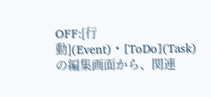OFF:[行動](Event)・[ToDo](Task)の編集画面から、関連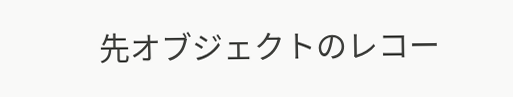先オブジェクトのレコー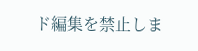ド編集を禁止しま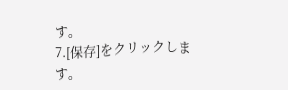す。
7.[保存]をクリックします。